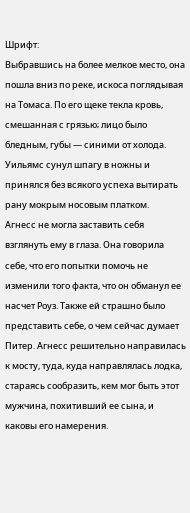Шрифт:
Выбравшись на более мелкое место, она пошла вниз по реке, искоса поглядывая на Томаса. По его щеке текла кровь, смешанная с грязью; лицо было бледным, губы — синими от холода. Уильямс сунул шпагу в ножны и принялся без всякого успеха вытирать рану мокрым носовым платком.
Агнесс не могла заставить себя взглянуть ему в глаза. Она говорила себе, что его попытки помочь не изменили того факта, что он обманул ее насчет Роуз. Также ей страшно было представить себе, о чем сейчас думает Питер. Агнесс решительно направилась к мосту, туда, куда направлялась лодка, стараясь сообразить, кем мог быть этот мужчина, похитивший ее сына, и каковы его намерения.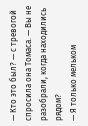— Кто это был? — с тревогой спросила она Томаса. — Вы не разобрали, когда находились рядом?
— Я только мельком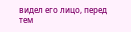видел его лицо, перед тем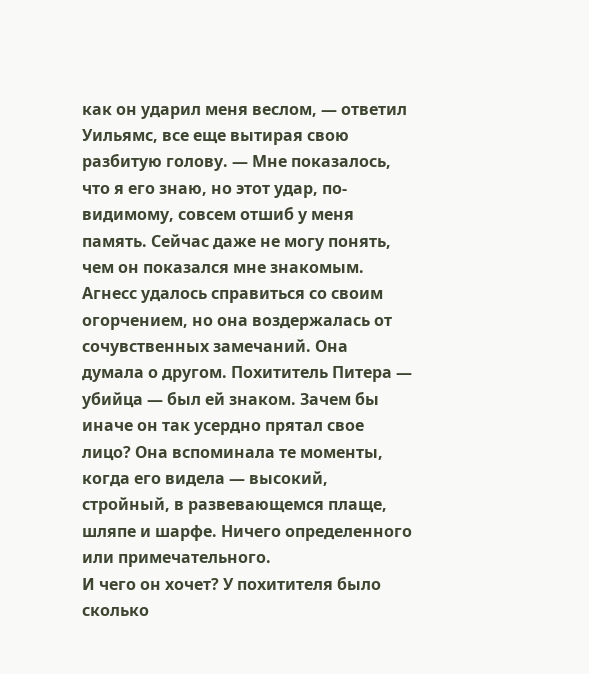как он ударил меня веслом, — ответил Уильямс, все еще вытирая свою разбитую голову. — Мне показалось, что я его знаю, но этот удар, по-видимому, совсем отшиб у меня память. Сейчас даже не могу понять, чем он показался мне знакомым.
Агнесс удалось справиться со своим огорчением, но она воздержалась от сочувственных замечаний. Она думала о другом. Похититель Питера — убийца — был ей знаком. Зачем бы иначе он так усердно прятал свое лицо? Она вспоминала те моменты, когда его видела — высокий, стройный, в развевающемся плаще, шляпе и шарфе. Ничего определенного или примечательного.
И чего он хочет? У похитителя было сколько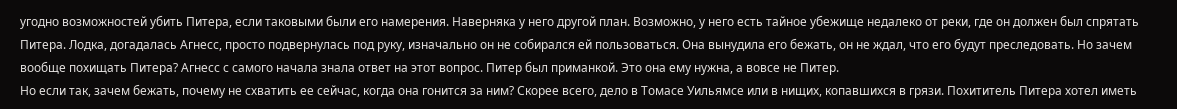угодно возможностей убить Питера, если таковыми были его намерения. Наверняка у него другой план. Возможно, у него есть тайное убежище недалеко от реки, где он должен был спрятать Питера. Лодка, догадалась Агнесс, просто подвернулась под руку, изначально он не собирался ей пользоваться. Она вынудила его бежать, он не ждал, что его будут преследовать. Но зачем вообще похищать Питера? Агнесс с самого начала знала ответ на этот вопрос. Питер был приманкой. Это она ему нужна, а вовсе не Питер.
Но если так, зачем бежать, почему не схватить ее сейчас, когда она гонится за ним? Скорее всего, дело в Томасе Уильямсе или в нищих, копавшихся в грязи. Похититель Питера хотел иметь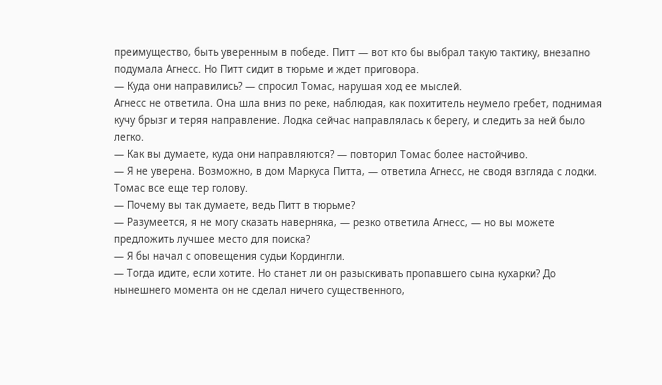преимущество, быть уверенным в победе. Питт — вот кто бы выбрал такую тактику, внезапно подумала Агнесс. Но Питт сидит в тюрьме и ждет приговора.
— Куда они направились? — спросил Томас, нарушая ход ее мыслей.
Агнесс не ответила. Она шла вниз по реке, наблюдая, как похититель неумело гребет, поднимая кучу брызг и теряя направление. Лодка сейчас направлялась к берегу, и следить за ней было легко.
— Как вы думаете, куда они направляются? — повторил Томас более настойчиво.
— Я не уверена. Возможно, в дом Маркуса Питта, — ответила Агнесс, не сводя взгляда с лодки.
Томас все еще тер голову.
— Почему вы так думаете, ведь Питт в тюрьме?
— Разумеется, я не могу сказать наверняка, — резко ответила Агнесс, — но вы можете предложить лучшее место для поиска?
— Я бы начал с оповещения судьи Кордингли.
— Тогда идите, если хотите. Но станет ли он разыскивать пропавшего сына кухарки? До нынешнего момента он не сделал ничего существенного,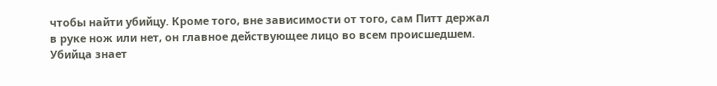чтобы найти убийцу. Кроме того, вне зависимости от того, сам Питт держал в руке нож или нет, он главное действующее лицо во всем происшедшем. Убийца знает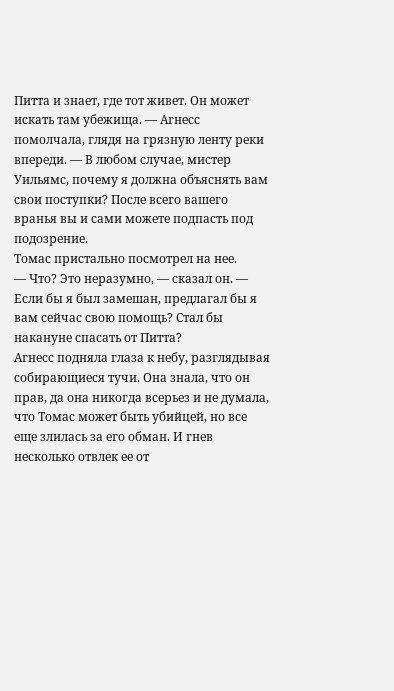Питта и знает, где тот живет. Он может искать там убежища. — Агнесс помолчала, глядя на грязную ленту реки впереди. — В любом случае, мистер Уильямс, почему я должна объяснять вам свои поступки? После всего вашего вранья вы и сами можете подпасть под подозрение.
Томас пристально посмотрел на нее.
— Что? Это неразумно, — сказал он. — Если бы я был замешан, предлагал бы я вам сейчас свою помощь? Стал бы накануне спасать от Питта?
Агнесс подняла глаза к небу, разглядывая собирающиеся тучи. Она знала, что он прав, да она никогда всерьез и не думала, что Томас может быть убийцей, но все еще злилась за его обман. И гнев несколько отвлек ее от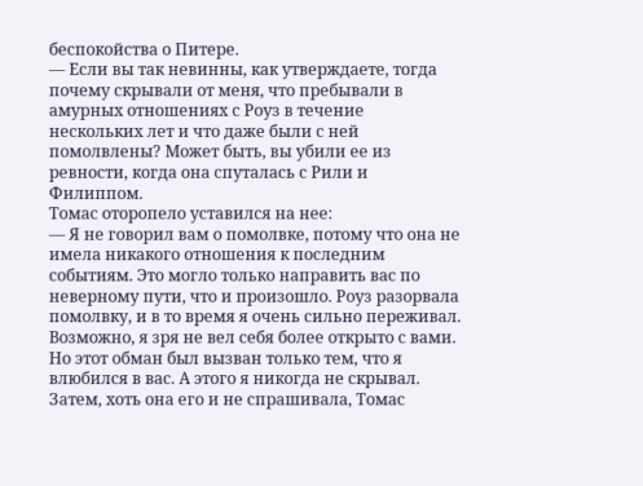беспокойства о Питере.
— Если вы так невинны, как утверждаете, тогда почему скрывали от меня, что пребывали в амурных отношениях с Роуз в течение нескольких лет и что даже были с ней помолвлены? Может быть, вы убили ее из ревности, когда она спуталась с Рили и Филиппом.
Томас оторопело уставился на нее:
— Я не говорил вам о помолвке, потому что она не имела никакого отношения к последним событиям. Это могло только направить вас по неверному пути, что и произошло. Роуз разорвала помолвку, и в то время я очень сильно переживал. Возможно, я зря не вел себя более открыто с вами. Но этот обман был вызван только тем, что я влюбился в вас. А этого я никогда не скрывал.
Затем, хоть она его и не спрашивала, Томас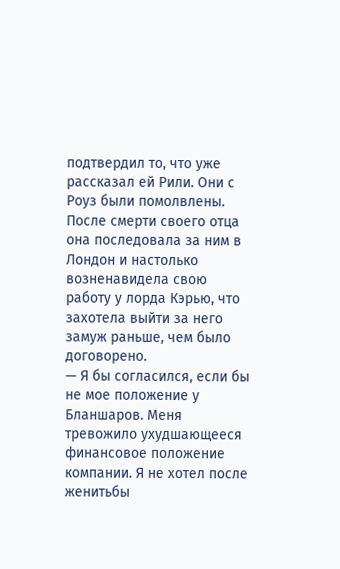подтвердил то, что уже рассказал ей Рили. Они с Роуз были помолвлены. После смерти своего отца она последовала за ним в Лондон и настолько возненавидела свою работу у лорда Кэрью, что захотела выйти за него замуж раньше, чем было договорено.
— Я бы согласился, если бы не мое положение у Бланшаров. Меня тревожило ухудшающееся финансовое положение компании. Я не хотел после женитьбы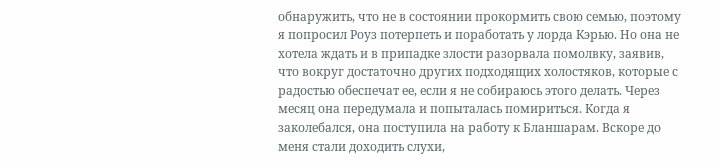обнаружить, что не в состоянии прокормить свою семью, поэтому я попросил Роуз потерпеть и поработать у лорда Кэрью. Но она не хотела ждать и в припадке злости разорвала помолвку, заявив, что вокруг достаточно других подходящих холостяков, которые с радостью обеспечат ее, если я не собираюсь этого делать. Через месяц она передумала и попыталась помириться. Когда я заколебался, она поступила на работу к Бланшарам. Вскоре до меня стали доходить слухи,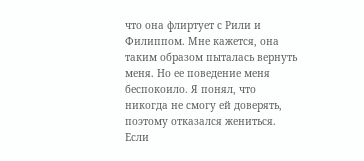что она флиртует с Рили и Филиппом. Мне кажется, она таким образом пыталась вернуть меня. Но ее поведение меня беспокоило. Я понял, что никогда не смогу ей доверять, поэтому отказался жениться. Если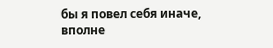бы я повел себя иначе, вполне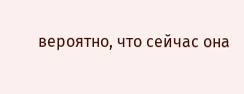вероятно, что сейчас она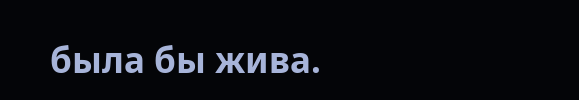была бы жива.